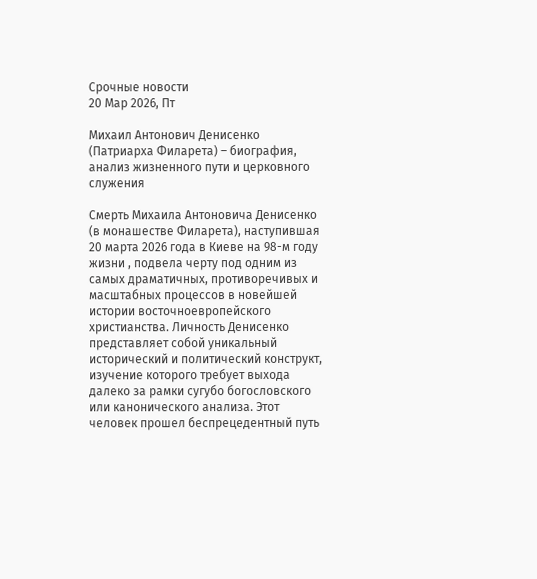Срочные новости
20 Мар 2026, Пт

Михаил Антонович Денисенко (Патриарха Филарета) – биография, анализ жизненного пути и церковного служения

Смерть Михаила Антоновича Денисенко (в монашестве Филарета), наступившая 20 марта 2026 года в Киеве на 98-м году жизни , подвела черту под одним из самых драматичных, противоречивых и масштабных процессов в новейшей истории восточноевропейского христианства. Личность Денисенко представляет собой уникальный исторический и политический конструкт, изучение которого требует выхода далеко за рамки сугубо богословского или канонического анализа. Этот человек прошел беспрецедентный путь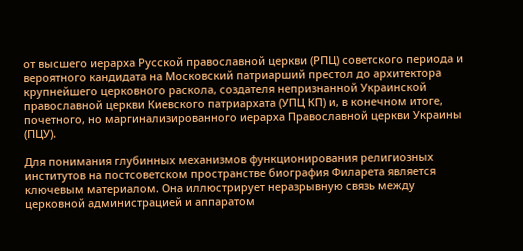от высшего иерарха Русской православной церкви (РПЦ) советского периода и вероятного кандидата на Московский патриарший престол до архитектора крупнейшего церковного раскола, создателя непризнанной Украинской православной церкви Киевского патриархата (УПЦ КП) и, в конечном итоге, почетного, но маргинализированного иерарха Православной церкви Украины (ПЦУ).

Для понимания глубинных механизмов функционирования религиозных институтов на постсоветском пространстве биография Филарета является ключевым материалом. Она иллюстрирует неразрывную связь между церковной администрацией и аппаратом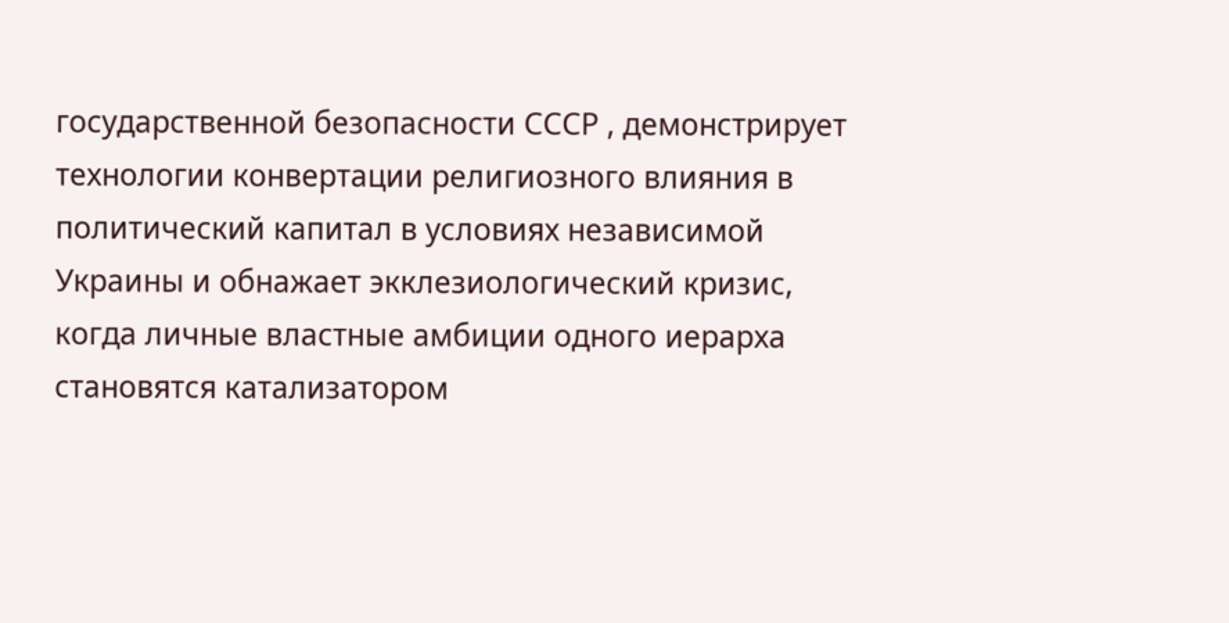государственной безопасности СССР , демонстрирует технологии конвертации религиозного влияния в политический капитал в условиях независимой Украины и обнажает экклезиологический кризис, когда личные властные амбиции одного иерарха становятся катализатором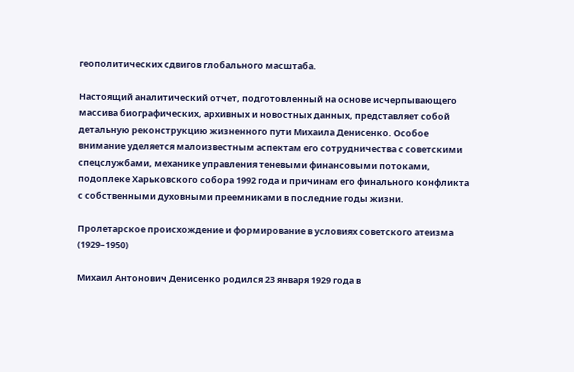геополитических сдвигов глобального масштаба.

Настоящий аналитический отчет, подготовленный на основе исчерпывающего массива биографических, архивных и новостных данных, представляет собой детальную реконструкцию жизненного пути Михаила Денисенко. Особое внимание уделяется малоизвестным аспектам его сотрудничества с советскими спецслужбами, механике управления теневыми финансовыми потоками, подоплеке Харьковского собора 1992 года и причинам его финального конфликта с собственными духовными преемниками в последние годы жизни.

Пролетарское происхождение и формирование в условиях советского атеизма (1929–1950)

Михаил Антонович Денисенко родился 23 января 1929 года в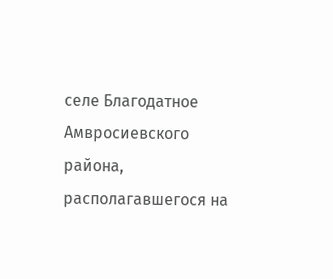селе Благодатное Амвросиевского района, располагавшегося на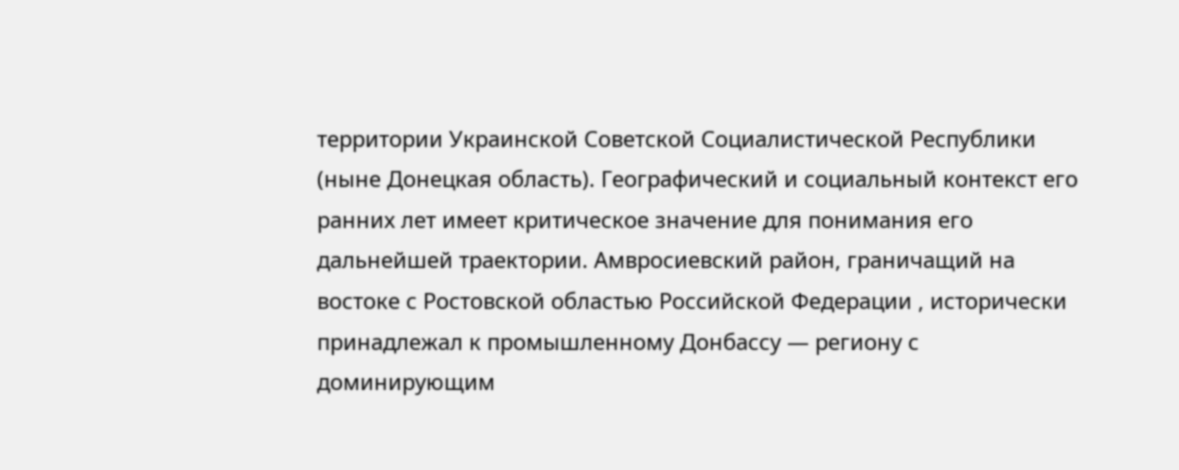территории Украинской Советской Социалистической Республики (ныне Донецкая область). Географический и социальный контекст его ранних лет имеет критическое значение для понимания его дальнейшей траектории. Амвросиевский район, граничащий на востоке с Ростовской областью Российской Федерации , исторически принадлежал к промышленному Донбассу — региону с доминирующим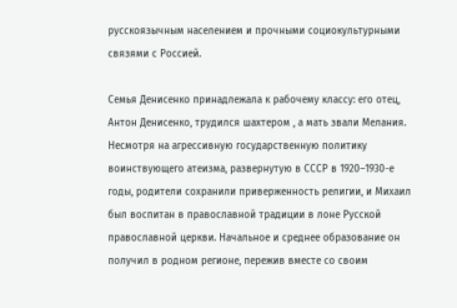русскоязычным населением и прочными социокультурными связями с Россией.

Семья Денисенко принадлежала к рабочему классу: его отец, Антон Денисенко, трудился шахтером , а мать звали Мелания. Несмотря на агрессивную государственную политику воинствующего атеизма, развернутую в СССР в 1920–1930-е годы, родители сохранили приверженность религии, и Михаил был воспитан в православной традиции в лоне Русской православной церкви. Начальное и среднее образование он получил в родном регионе, пережив вместе со своим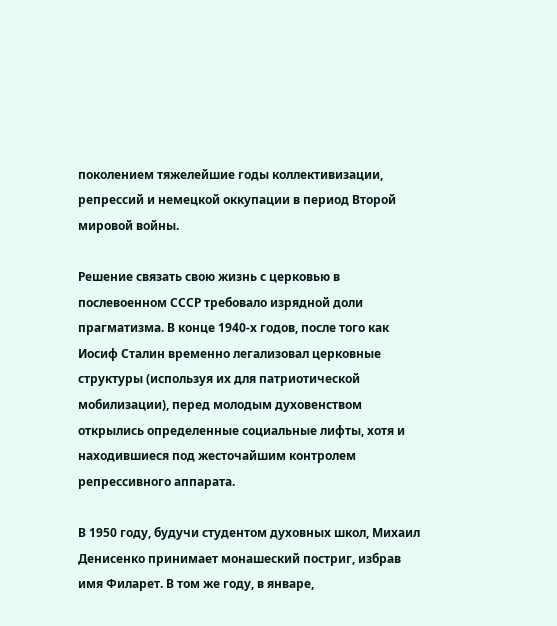поколением тяжелейшие годы коллективизации, репрессий и немецкой оккупации в период Второй мировой войны.

Решение связать свою жизнь с церковью в послевоенном СССР требовало изрядной доли прагматизма. В конце 1940-х годов, после того как Иосиф Сталин временно легализовал церковные структуры (используя их для патриотической мобилизации), перед молодым духовенством открылись определенные социальные лифты, хотя и находившиеся под жесточайшим контролем репрессивного аппарата.

В 1950 году, будучи студентом духовных школ, Михаил Денисенко принимает монашеский постриг, избрав имя Филарет. В том же году, в январе,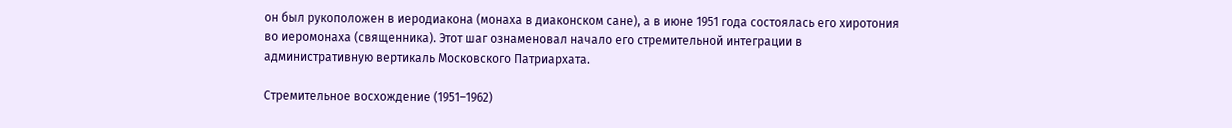он был рукоположен в иеродиакона (монаха в диаконском сане), а в июне 1951 года состоялась его хиротония во иеромонаха (священника). Этот шаг ознаменовал начало его стремительной интеграции в административную вертикаль Московского Патриархата.

Стремительное восхождение (1951–1962)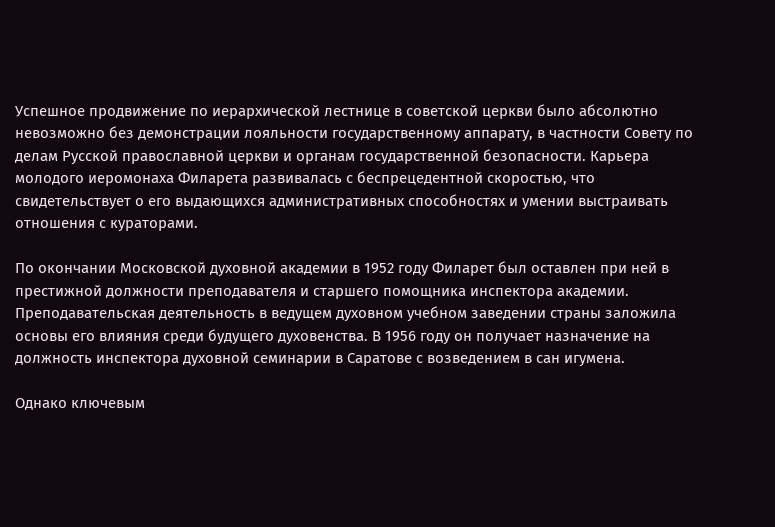Успешное продвижение по иерархической лестнице в советской церкви было абсолютно невозможно без демонстрации лояльности государственному аппарату, в частности Совету по делам Русской православной церкви и органам государственной безопасности. Карьера молодого иеромонаха Филарета развивалась с беспрецедентной скоростью, что свидетельствует о его выдающихся административных способностях и умении выстраивать отношения с кураторами.

По окончании Московской духовной академии в 1952 году Филарет был оставлен при ней в престижной должности преподавателя и старшего помощника инспектора академии. Преподавательская деятельность в ведущем духовном учебном заведении страны заложила основы его влияния среди будущего духовенства. В 1956 году он получает назначение на должность инспектора духовной семинарии в Саратове с возведением в сан игумена.

Однако ключевым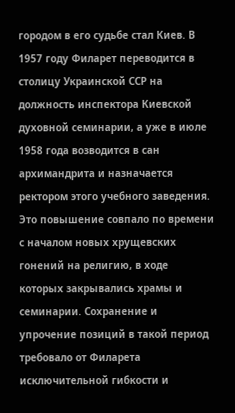городом в его судьбе стал Киев. В 1957 году Филарет переводится в столицу Украинской ССР на должность инспектора Киевской духовной семинарии, а уже в июле 1958 года возводится в сан архимандрита и назначается ректором этого учебного заведения. Это повышение совпало по времени с началом новых хрущевских гонений на религию, в ходе которых закрывались храмы и семинарии. Сохранение и упрочение позиций в такой период требовало от Филарета исключительной гибкости и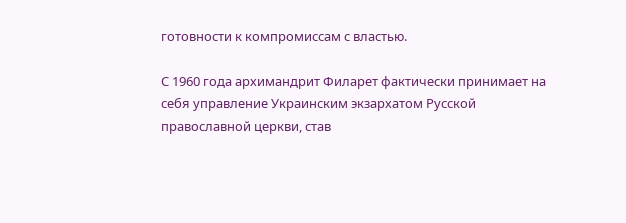готовности к компромиссам с властью.

С 1960 года архимандрит Филарет фактически принимает на себя управление Украинским экзархатом Русской православной церкви, став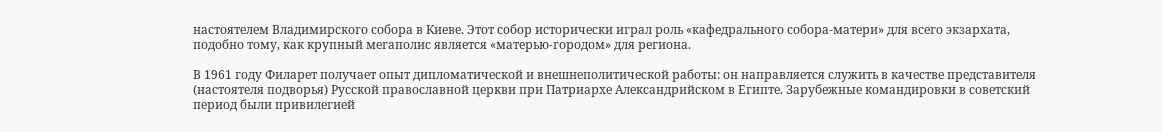настоятелем Владимирского собора в Киеве. Этот собор исторически играл роль «кафедрального собора-матери» для всего экзархата, подобно тому, как крупный мегаполис является «матерью-городом» для региона.

В 1961 году Филарет получает опыт дипломатической и внешнеполитической работы: он направляется служить в качестве представителя (настоятеля подворья) Русской православной церкви при Патриархе Александрийском в Египте. Зарубежные командировки в советский период были привилегией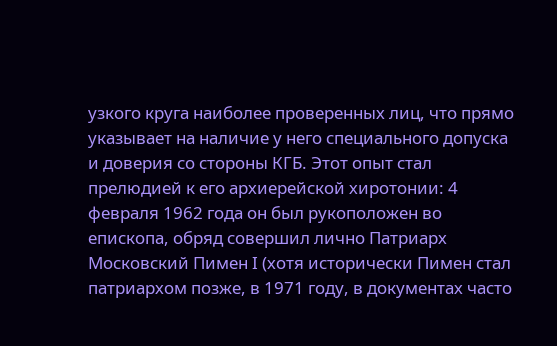узкого круга наиболее проверенных лиц, что прямо указывает на наличие у него специального допуска и доверия со стороны КГБ. Этот опыт стал прелюдией к его архиерейской хиротонии: 4 февраля 1962 года он был рукоположен во епископа, обряд совершил лично Патриарх Московский Пимен I (хотя исторически Пимен стал патриархом позже, в 1971 году, в документах часто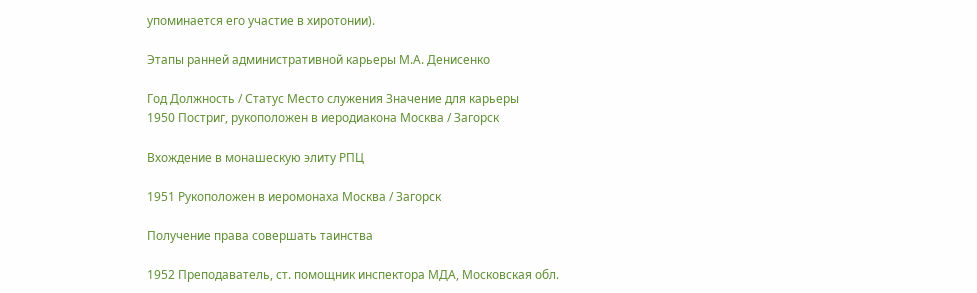упоминается его участие в хиротонии).

Этапы ранней административной карьеры М.А. Денисенко

Год Должность / Статус Место служения Значение для карьеры
1950 Постриг, рукоположен в иеродиакона Москва / Загорск

Вхождение в монашескую элиту РПЦ

1951 Рукоположен в иеромонаха Москва / Загорск

Получение права совершать таинства

1952 Преподаватель, ст. помощник инспектора МДА, Московская обл.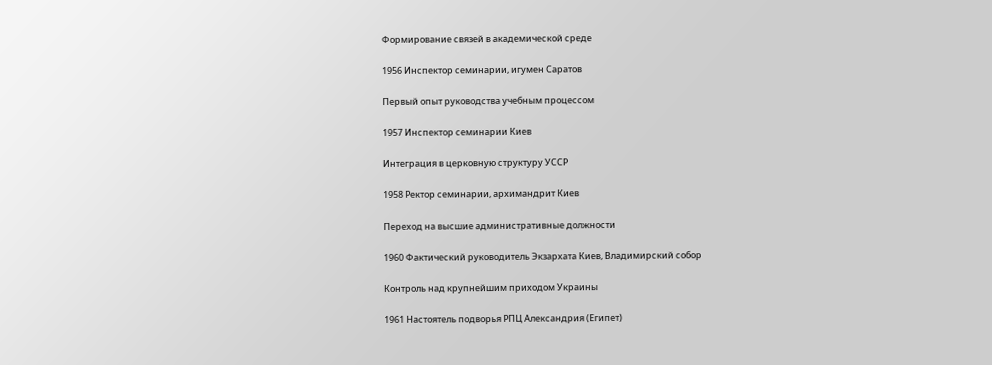Формирование связей в академической среде

1956 Инспектор семинарии, игумен Саратов

Первый опыт руководства учебным процессом

1957 Инспектор семинарии Киев

Интеграция в церковную структуру УССР

1958 Ректор семинарии, архимандрит Киев

Переход на высшие административные должности

1960 Фактический руководитель Экзархата Киев, Владимирский собор

Контроль над крупнейшим приходом Украины

1961 Настоятель подворья РПЦ Александрия (Египет)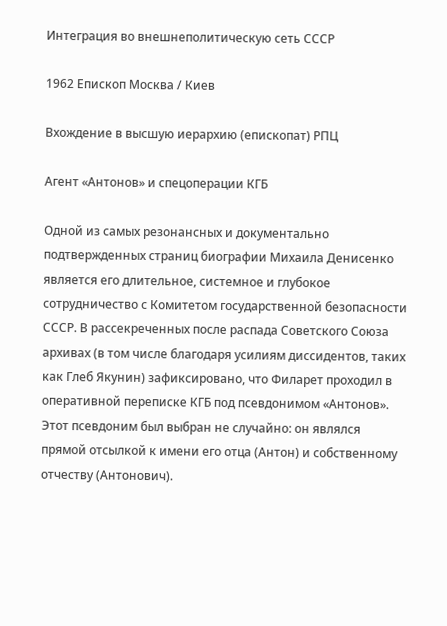Интеграция во внешнеполитическую сеть СССР

1962 Епископ Москва / Киев

Вхождение в высшую иерархию (епископат) РПЦ

Агент «Антонов» и спецоперации КГБ

Одной из самых резонансных и документально подтвержденных страниц биографии Михаила Денисенко является его длительное, системное и глубокое сотрудничество с Комитетом государственной безопасности СССР. В рассекреченных после распада Советского Союза архивах (в том числе благодаря усилиям диссидентов, таких как Глеб Якунин) зафиксировано, что Филарет проходил в оперативной переписке КГБ под псевдонимом «Антонов». Этот псевдоним был выбран не случайно: он являлся прямой отсылкой к имени его отца (Антон) и собственному отчеству (Антонович).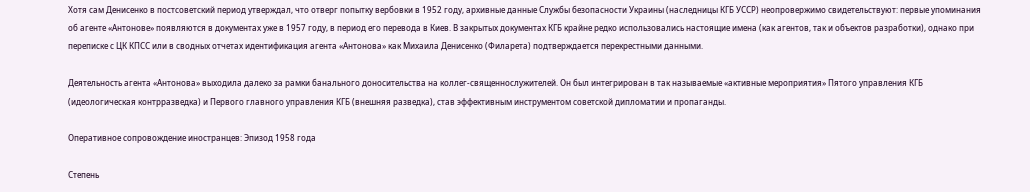Хотя сам Денисенко в постсоветский период утверждал, что отверг попытку вербовки в 1952 году, архивные данные Службы безопасности Украины (наследницы КГБ УССР) неопровержимо свидетельствуют: первые упоминания об агенте «Антонове» появляются в документах уже в 1957 году, в период его перевода в Киев. В закрытых документах КГБ крайне редко использовались настоящие имена (как агентов, так и объектов разработки), однако при переписке с ЦК КПСС или в сводных отчетах идентификация агента «Антонова» как Михаила Денисенко (Филарета) подтверждается перекрестными данными.

Деятельность агента «Антонова» выходила далеко за рамки банального доносительства на коллег-священнослужителей. Он был интегрирован в так называемые «активные мероприятия» Пятого управления КГБ (идеологическая контрразведка) и Первого главного управления КГБ (внешняя разведка), став эффективным инструментом советской дипломатии и пропаганды.

Оперативное сопровождение иностранцев: Эпизод 1958 года

Степень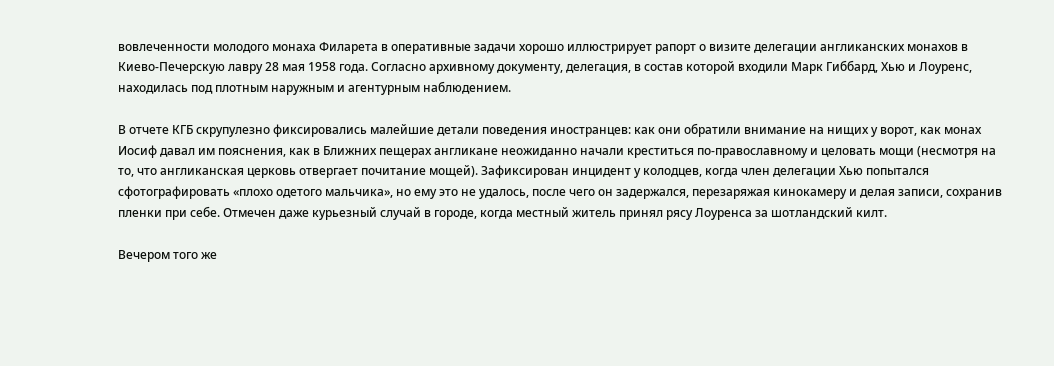вовлеченности молодого монаха Филарета в оперативные задачи хорошо иллюстрирует рапорт о визите делегации англиканских монахов в Киево-Печерскую лавру 28 мая 1958 года. Согласно архивному документу, делегация, в состав которой входили Марк Гиббард, Хью и Лоуренс, находилась под плотным наружным и агентурным наблюдением.

В отчете КГБ скрупулезно фиксировались малейшие детали поведения иностранцев: как они обратили внимание на нищих у ворот, как монах Иосиф давал им пояснения, как в Ближних пещерах англикане неожиданно начали креститься по-православному и целовать мощи (несмотря на то, что англиканская церковь отвергает почитание мощей). Зафиксирован инцидент у колодцев, когда член делегации Хью попытался сфотографировать «плохо одетого мальчика», но ему это не удалось, после чего он задержался, перезаряжая кинокамеру и делая записи, сохранив пленки при себе. Отмечен даже курьезный случай в городе, когда местный житель принял рясу Лоуренса за шотландский килт.

Вечером того же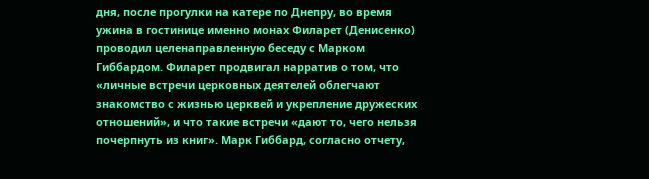дня, после прогулки на катере по Днепру, во время ужина в гостинице именно монах Филарет (Денисенко) проводил целенаправленную беседу с Марком Гиббардом. Филарет продвигал нарратив о том, что «личные встречи церковных деятелей облегчают знакомство с жизнью церквей и укрепление дружеских отношений», и что такие встречи «дают то, чего нельзя почерпнуть из книг». Марк Гиббард, согласно отчету,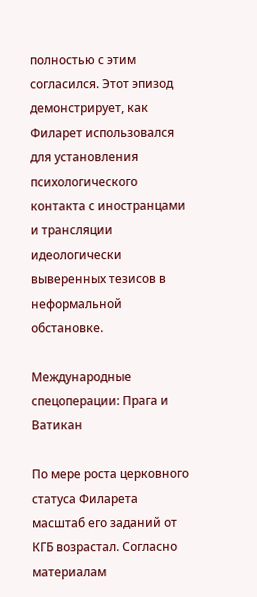полностью с этим согласился. Этот эпизод демонстрирует, как Филарет использовался для установления психологического контакта с иностранцами и трансляции идеологически выверенных тезисов в неформальной обстановке.

Международные спецоперации: Прага и Ватикан

По мере роста церковного статуса Филарета масштаб его заданий от КГБ возрастал. Согласно материалам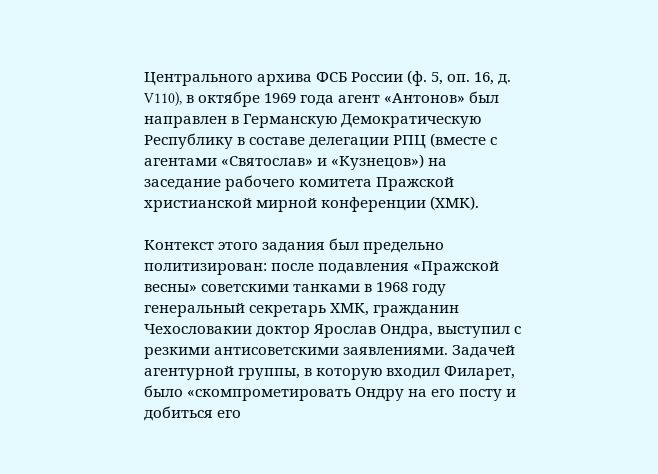Центрального архива ФСБ России (ф. 5, оп. 16, д. V110), в октябре 1969 года агент «Антонов» был направлен в Германскую Демократическую Республику в составе делегации РПЦ (вместе с агентами «Святослав» и «Кузнецов») на заседание рабочего комитета Пражской христианской мирной конференции (ХМК).

Контекст этого задания был предельно политизирован: после подавления «Пражской весны» советскими танками в 1968 году генеральный секретарь ХМК, гражданин Чехословакии доктор Ярослав Ондра, выступил с резкими антисоветскими заявлениями. Задачей агентурной группы, в которую входил Филарет, было «скомпрометировать Ондру на его посту и добиться его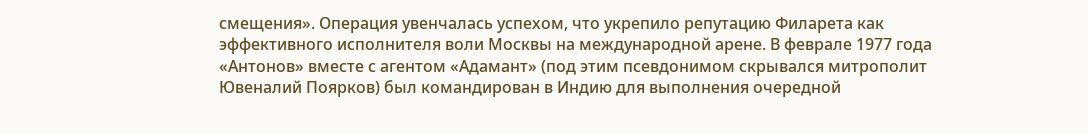смещения». Операция увенчалась успехом, что укрепило репутацию Филарета как эффективного исполнителя воли Москвы на международной арене. В феврале 1977 года «Антонов» вместе с агентом «Адамант» (под этим псевдонимом скрывался митрополит Ювеналий Поярков) был командирован в Индию для выполнения очередной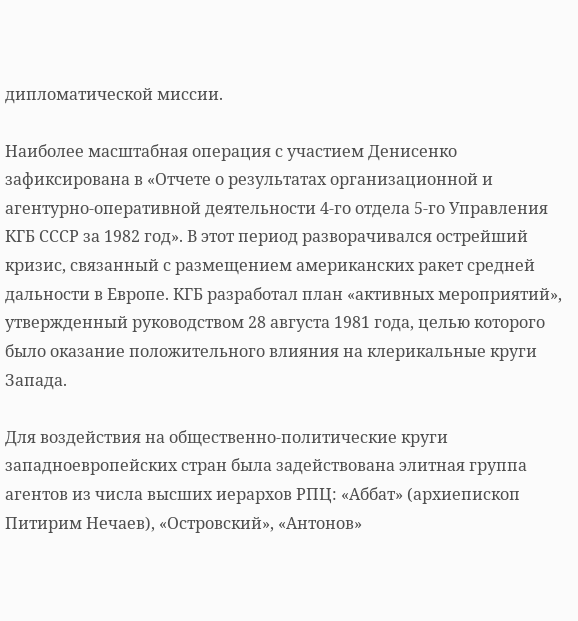дипломатической миссии.

Наиболее масштабная операция с участием Денисенко зафиксирована в «Отчете о результатах организационной и агентурно-оперативной деятельности 4-го отдела 5-го Управления КГБ СССР за 1982 год». В этот период разворачивался острейший кризис, связанный с размещением американских ракет средней дальности в Европе. КГБ разработал план «активных мероприятий», утвержденный руководством 28 августа 1981 года, целью которого было оказание положительного влияния на клерикальные круги Запада.

Для воздействия на общественно-политические круги западноевропейских стран была задействована элитная группа агентов из числа высших иерархов РПЦ: «Аббат» (архиепископ Питирим Нечаев), «Островский», «Антонов»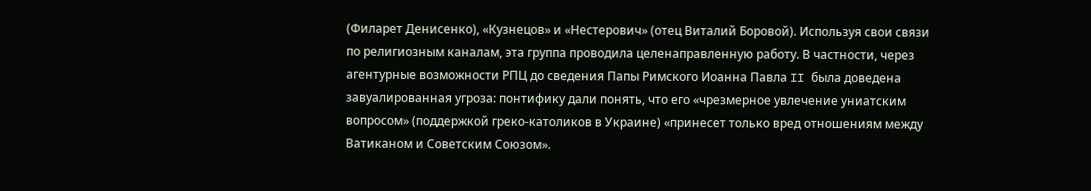(Филарет Денисенко), «Кузнецов» и «Нестерович» (отец Виталий Боровой). Используя свои связи по религиозным каналам, эта группа проводила целенаправленную работу. В частности, через агентурные возможности РПЦ до сведения Папы Римского Иоанна Павла II была доведена завуалированная угроза: понтифику дали понять, что его «чрезмерное увлечение униатским вопросом» (поддержкой греко-католиков в Украине) «принесет только вред отношениям между Ватиканом и Советским Союзом».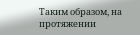Таким образом, на протяжении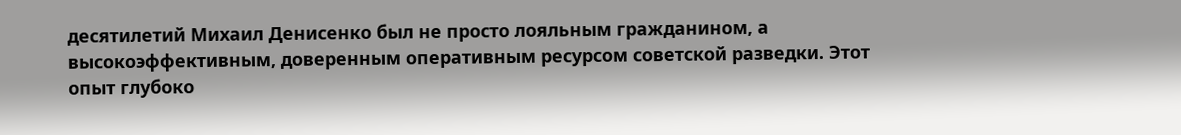десятилетий Михаил Денисенко был не просто лояльным гражданином, а высокоэффективным, доверенным оперативным ресурсом советской разведки. Этот опыт глубоко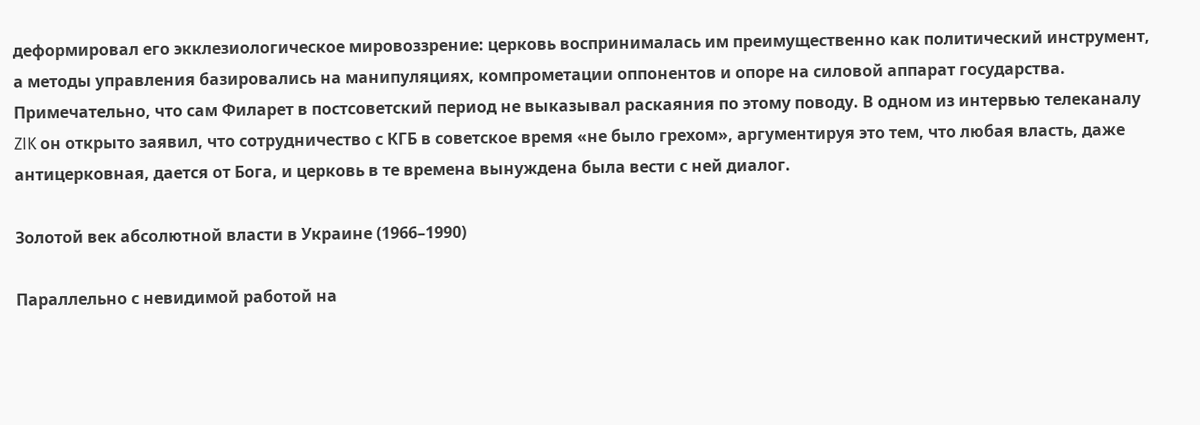деформировал его экклезиологическое мировоззрение: церковь воспринималась им преимущественно как политический инструмент, а методы управления базировались на манипуляциях, компрометации оппонентов и опоре на силовой аппарат государства. Примечательно, что сам Филарет в постсоветский период не выказывал раскаяния по этому поводу. В одном из интервью телеканалу ZIK он открыто заявил, что сотрудничество с КГБ в советское время «не было грехом», аргументируя это тем, что любая власть, даже антицерковная, дается от Бога, и церковь в те времена вынуждена была вести с ней диалог.

Золотой век абсолютной власти в Украине (1966–1990)

Параллельно с невидимой работой на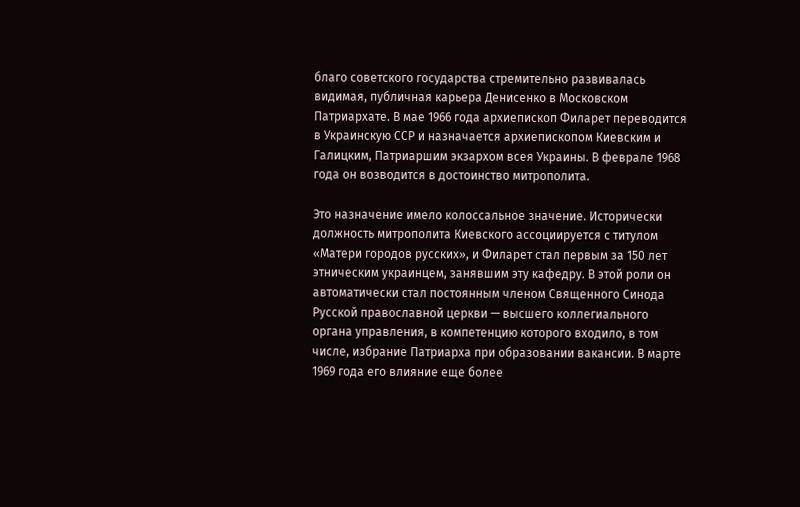благо советского государства стремительно развивалась видимая, публичная карьера Денисенко в Московском Патриархате. В мае 1966 года архиепископ Филарет переводится в Украинскую ССР и назначается архиепископом Киевским и Галицким, Патриаршим экзархом всея Украины. В феврале 1968 года он возводится в достоинство митрополита.

Это назначение имело колоссальное значение. Исторически должность митрополита Киевского ассоциируется с титулом «Матери городов русских», и Филарет стал первым за 150 лет этническим украинцем, занявшим эту кафедру. В этой роли он автоматически стал постоянным членом Священного Синода Русской православной церкви — высшего коллегиального органа управления, в компетенцию которого входило, в том числе, избрание Патриарха при образовании вакансии. В марте 1969 года его влияние еще более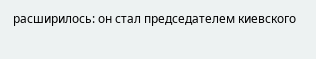расширилось: он стал председателем киевского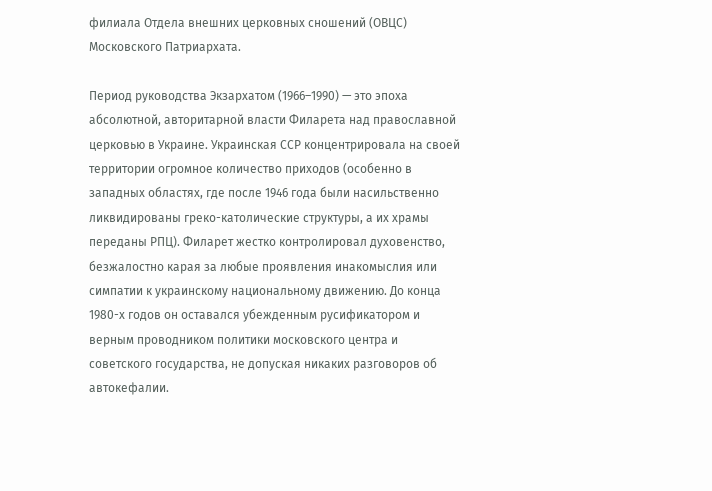филиала Отдела внешних церковных сношений (ОВЦС) Московского Патриархата.

Период руководства Экзархатом (1966–1990) — это эпоха абсолютной, авторитарной власти Филарета над православной церковью в Украине. Украинская ССР концентрировала на своей территории огромное количество приходов (особенно в западных областях, где после 1946 года были насильственно ликвидированы греко-католические структуры, а их храмы переданы РПЦ). Филарет жестко контролировал духовенство, безжалостно карая за любые проявления инакомыслия или симпатии к украинскому национальному движению. До конца 1980-х годов он оставался убежденным русификатором и верным проводником политики московского центра и советского государства, не допуская никаких разговоров об автокефалии.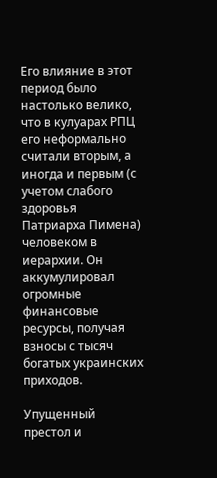Его влияние в этот период было настолько велико, что в кулуарах РПЦ его неформально считали вторым, а иногда и первым (с учетом слабого здоровья Патриарха Пимена) человеком в иерархии. Он аккумулировал огромные финансовые ресурсы, получая взносы с тысяч богатых украинских приходов.

Упущенный престол и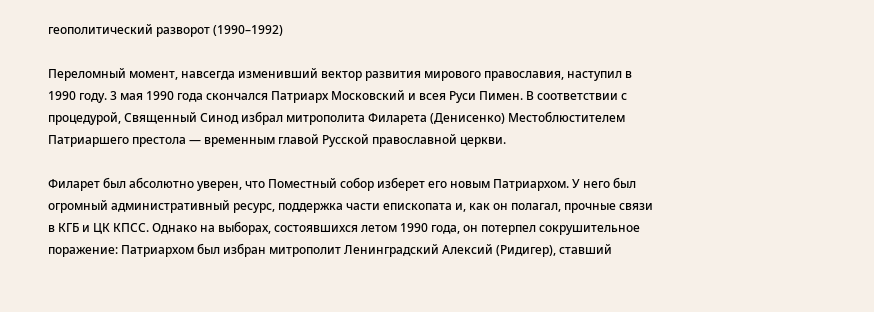геополитический разворот (1990–1992)

Переломный момент, навсегда изменивший вектор развития мирового православия, наступил в 1990 году. 3 мая 1990 года скончался Патриарх Московский и всея Руси Пимен. В соответствии с процедурой, Священный Синод избрал митрополита Филарета (Денисенко) Местоблюстителем Патриаршего престола — временным главой Русской православной церкви.

Филарет был абсолютно уверен, что Поместный собор изберет его новым Патриархом. У него был огромный административный ресурс, поддержка части епископата и, как он полагал, прочные связи в КГБ и ЦК КПСС. Однако на выборах, состоявшихся летом 1990 года, он потерпел сокрушительное поражение: Патриархом был избран митрополит Ленинградский Алексий (Ридигер), ставший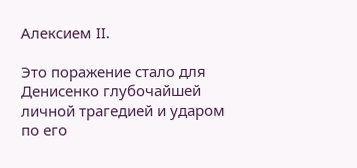Алексием II.

Это поражение стало для Денисенко глубочайшей личной трагедией и ударом по его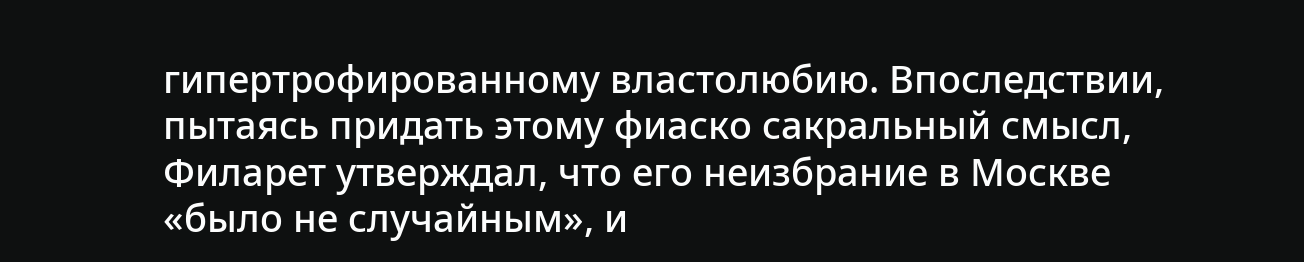гипертрофированному властолюбию. Впоследствии, пытаясь придать этому фиаско сакральный смысл, Филарет утверждал, что его неизбрание в Москве «было не случайным», и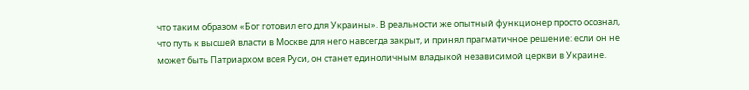что таким образом «Бог готовил его для Украины». В реальности же опытный функционер просто осознал, что путь к высшей власти в Москве для него навсегда закрыт, и принял прагматичное решение: если он не может быть Патриархом всея Руси, он станет единоличным владыкой независимой церкви в Украине.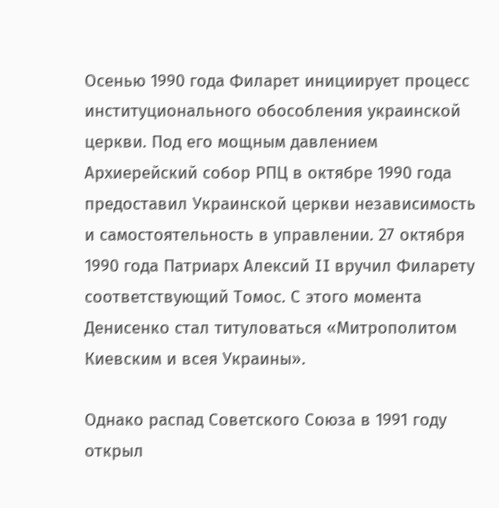Осенью 1990 года Филарет инициирует процесс институционального обособления украинской церкви. Под его мощным давлением Архиерейский собор РПЦ в октябре 1990 года предоставил Украинской церкви независимость и самостоятельность в управлении. 27 октября 1990 года Патриарх Алексий II вручил Филарету соответствующий Томос. С этого момента Денисенко стал титуловаться «Митрополитом Киевским и всея Украины».

Однако распад Советского Союза в 1991 году открыл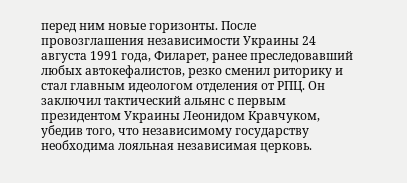перед ним новые горизонты. После провозглашения независимости Украины 24 августа 1991 года, Филарет, ранее преследовавший любых автокефалистов, резко сменил риторику и стал главным идеологом отделения от РПЦ. Он заключил тактический альянс с первым президентом Украины Леонидом Кравчуком, убедив того, что независимому государству необходима лояльная независимая церковь.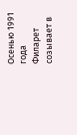Осенью 1991 года Филарет созывает в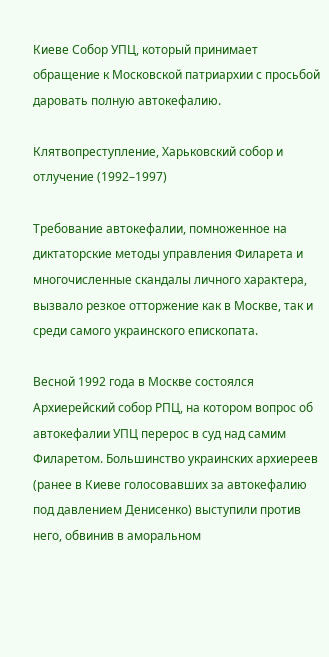Киеве Собор УПЦ, который принимает обращение к Московской патриархии с просьбой даровать полную автокефалию.

Клятвопреступление, Харьковский собор и отлучение (1992–1997)

Требование автокефалии, помноженное на диктаторские методы управления Филарета и многочисленные скандалы личного характера, вызвало резкое отторжение как в Москве, так и среди самого украинского епископата.

Весной 1992 года в Москве состоялся Архиерейский собор РПЦ, на котором вопрос об автокефалии УПЦ перерос в суд над самим Филаретом. Большинство украинских архиереев (ранее в Киеве голосовавших за автокефалию под давлением Денисенко) выступили против него, обвинив в аморальном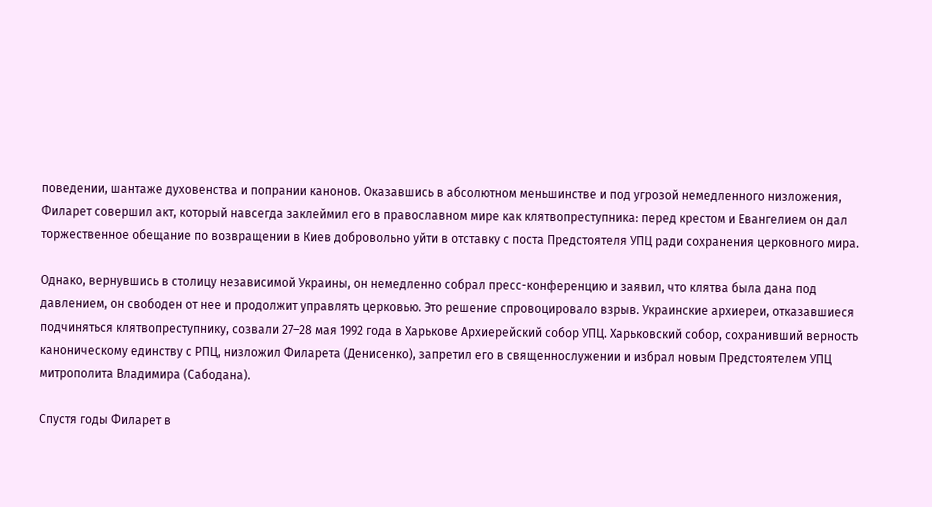поведении, шантаже духовенства и попрании канонов. Оказавшись в абсолютном меньшинстве и под угрозой немедленного низложения, Филарет совершил акт, который навсегда заклеймил его в православном мире как клятвопреступника: перед крестом и Евангелием он дал торжественное обещание по возвращении в Киев добровольно уйти в отставку с поста Предстоятеля УПЦ ради сохранения церковного мира.

Однако, вернувшись в столицу независимой Украины, он немедленно собрал пресс-конференцию и заявил, что клятва была дана под давлением, он свободен от нее и продолжит управлять церковью. Это решение спровоцировало взрыв. Украинские архиереи, отказавшиеся подчиняться клятвопреступнику, созвали 27–28 мая 1992 года в Харькове Архиерейский собор УПЦ. Харьковский собор, сохранивший верность каноническому единству с РПЦ, низложил Филарета (Денисенко), запретил его в священнослужении и избрал новым Предстоятелем УПЦ митрополита Владимира (Сабодана).

Спустя годы Филарет в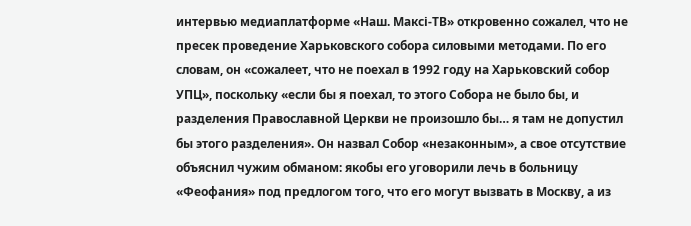интервью медиаплатформе «Наш. Максі-ТВ» откровенно сожалел, что не пресек проведение Харьковского собора силовыми методами. По его словам, он «сожалеет, что не поехал в 1992 году на Харьковский собор УПЦ», поскольку «если бы я поехал, то этого Собора не было бы, и разделения Православной Церкви не произошло бы… я там не допустил бы этого разделения». Он назвал Собор «незаконным», а свое отсутствие объяснил чужим обманом: якобы его уговорили лечь в больницу «Феофания» под предлогом того, что его могут вызвать в Москву, а из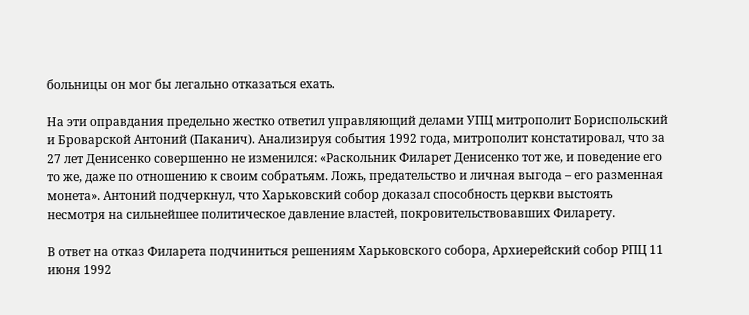больницы он мог бы легально отказаться ехать.

На эти оправдания предельно жестко ответил управляющий делами УПЦ митрополит Бориспольский и Броварской Антоний (Паканич). Анализируя события 1992 года, митрополит констатировал, что за 27 лет Денисенко совершенно не изменился: «Раскольник Филарет Денисенко тот же, и поведение его то же, даже по отношению к своим собратьям. Ложь, предательство и личная выгода – его разменная монета». Антоний подчеркнул, что Харьковский собор доказал способность церкви выстоять несмотря на сильнейшее политическое давление властей, покровительствовавших Филарету.

В ответ на отказ Филарета подчиниться решениям Харьковского собора, Архиерейский собор РПЦ 11 июня 1992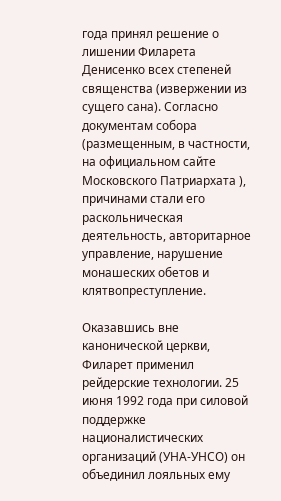года принял решение о лишении Филарета Денисенко всех степеней священства (извержении из сущего сана). Согласно документам собора (размещенным, в частности, на официальном сайте Московского Патриархата ), причинами стали его раскольническая деятельность, авторитарное управление, нарушение монашеских обетов и клятвопреступление.

Оказавшись вне канонической церкви, Филарет применил рейдерские технологии. 25 июня 1992 года при силовой поддержке националистических организаций (УНА-УНСО) он объединил лояльных ему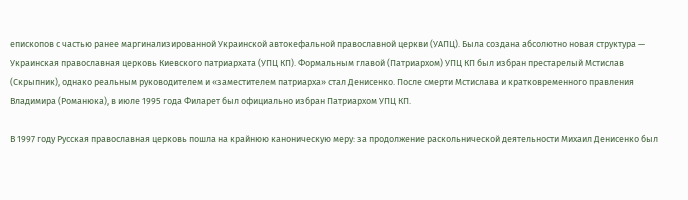епископов с частью ранее маргинализированной Украинской автокефальной православной церкви (УАПЦ). Была создана абсолютно новая структура — Украинская православная церковь Киевского патриархата (УПЦ КП). Формальным главой (Патриархом) УПЦ КП был избран престарелый Мстислав (Скрыпник), однако реальным руководителем и «заместителем патриарха» стал Денисенко. После смерти Мстислава и кратковременного правления Владимира (Романюка), в июле 1995 года Филарет был официально избран Патриархом УПЦ КП.

В 1997 году Русская православная церковь пошла на крайнюю каноническую меру: за продолжение раскольнической деятельности Михаил Денисенко был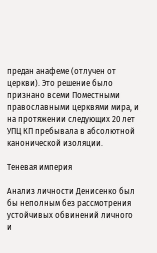предан анафеме (отлучен от церкви). Это решение было признано всеми Поместными православными церквями мира, и на протяжении следующих 20 лет УПЦ КП пребывала в абсолютной канонической изоляции.

Теневая империя

Анализ личности Денисенко был бы неполным без рассмотрения устойчивых обвинений личного и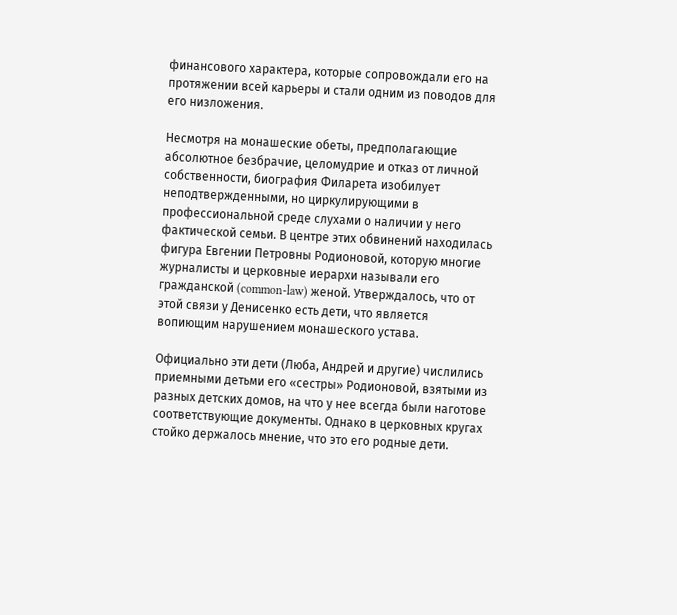финансового характера, которые сопровождали его на протяжении всей карьеры и стали одним из поводов для его низложения.

Несмотря на монашеские обеты, предполагающие абсолютное безбрачие, целомудрие и отказ от личной собственности, биография Филарета изобилует неподтвержденными, но циркулирующими в профессиональной среде слухами о наличии у него фактической семьи. В центре этих обвинений находилась фигура Евгении Петровны Родионовой, которую многие журналисты и церковные иерархи называли его гражданской (common-law) женой. Утверждалось, что от этой связи у Денисенко есть дети, что является вопиющим нарушением монашеского устава.

Официально эти дети (Люба, Андрей и другие) числились приемными детьми его «сестры» Родионовой, взятыми из разных детских домов, на что у нее всегда были наготове соответствующие документы. Однако в церковных кругах стойко держалось мнение, что это его родные дети.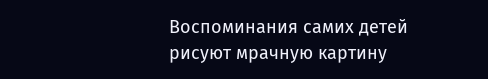Воспоминания самих детей рисуют мрачную картину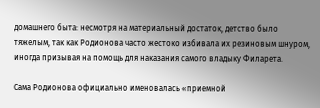домашнего быта: несмотря на материальный достаток, детство было тяжелым, так как Родионова часто жестоко избивала их резиновым шнуром, иногда призывая на помощь для наказания самого владыку Филарета.

Сама Родионова официально именовалась «приемной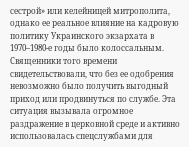сестрой» или келейницей митрополита, однако ее реальное влияние на кадровую политику Украинского экзархата в 1970–1980-е годы было колоссальным. Священники того времени свидетельствовали, что без ее одобрения невозможно было получить выгодный приход или продвинуться по службе. Эта ситуация вызывала огромное раздражение в церковной среде и активно использовалась спецслужбами для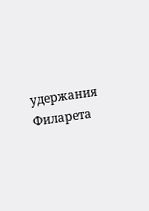удержания Филарета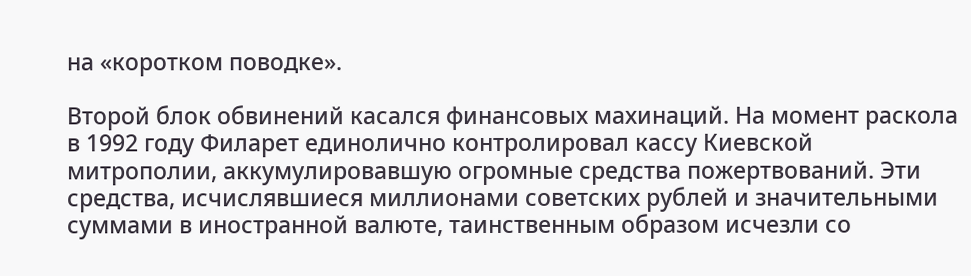на «коротком поводке».

Второй блок обвинений касался финансовых махинаций. На момент раскола в 1992 году Филарет единолично контролировал кассу Киевской митрополии, аккумулировавшую огромные средства пожертвований. Эти средства, исчислявшиеся миллионами советских рублей и значительными суммами в иностранной валюте, таинственным образом исчезли со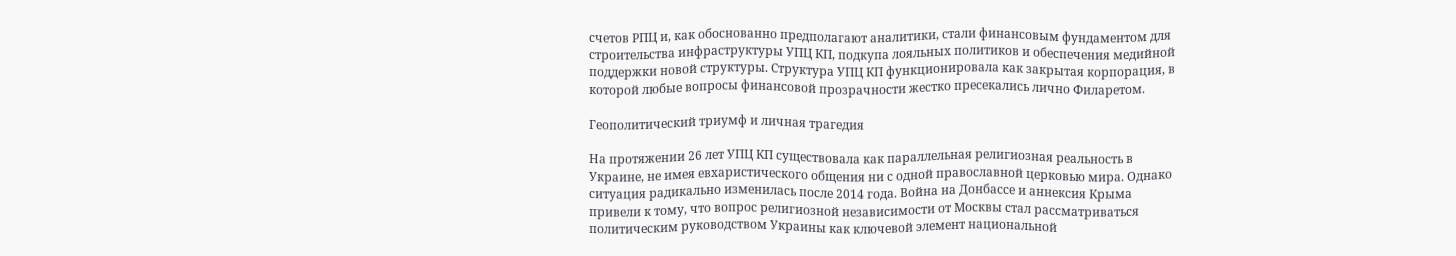счетов РПЦ и, как обоснованно предполагают аналитики, стали финансовым фундаментом для строительства инфраструктуры УПЦ КП, подкупа лояльных политиков и обеспечения медийной поддержки новой структуры. Структура УПЦ КП функционировала как закрытая корпорация, в которой любые вопросы финансовой прозрачности жестко пресекались лично Филаретом.

Геополитический триумф и личная трагедия

На протяжении 26 лет УПЦ КП существовала как параллельная религиозная реальность в Украине, не имея евхаристического общения ни с одной православной церковью мира. Однако ситуация радикально изменилась после 2014 года. Война на Донбассе и аннексия Крыма привели к тому, что вопрос религиозной независимости от Москвы стал рассматриваться политическим руководством Украины как ключевой элемент национальной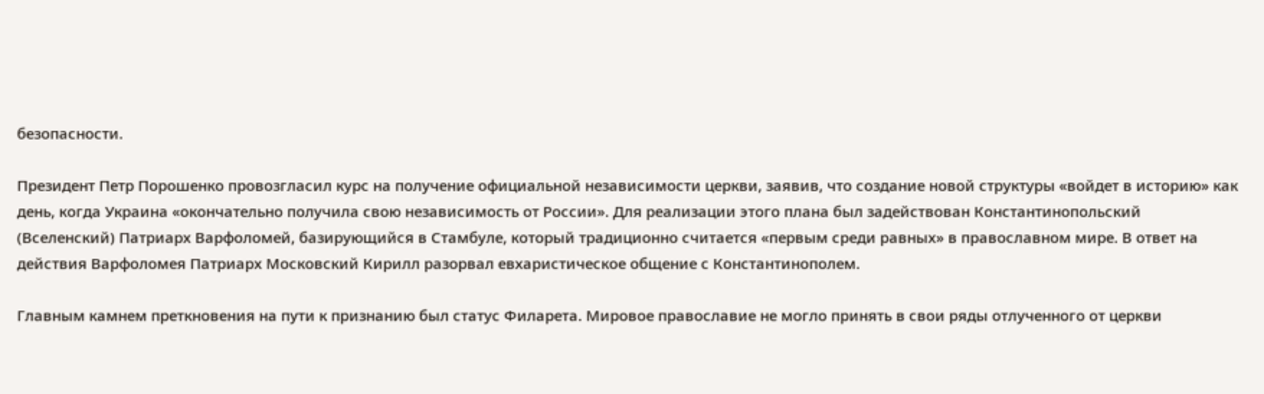безопасности.

Президент Петр Порошенко провозгласил курс на получение официальной независимости церкви, заявив, что создание новой структуры «войдет в историю» как день, когда Украина «окончательно получила свою независимость от России». Для реализации этого плана был задействован Константинопольский (Вселенский) Патриарх Варфоломей, базирующийся в Стамбуле, который традиционно считается «первым среди равных» в православном мире. В ответ на действия Варфоломея Патриарх Московский Кирилл разорвал евхаристическое общение с Константинополем.

Главным камнем преткновения на пути к признанию был статус Филарета. Мировое православие не могло принять в свои ряды отлученного от церкви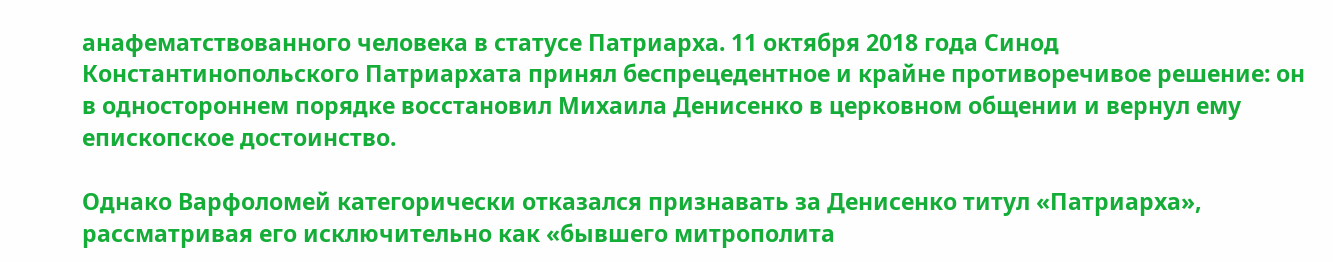анафематствованного человека в статусе Патриарха. 11 октября 2018 года Синод Константинопольского Патриархата принял беспрецедентное и крайне противоречивое решение: он в одностороннем порядке восстановил Михаила Денисенко в церковном общении и вернул ему епископское достоинство.

Однако Варфоломей категорически отказался признавать за Денисенко титул «Патриарха», рассматривая его исключительно как «бывшего митрополита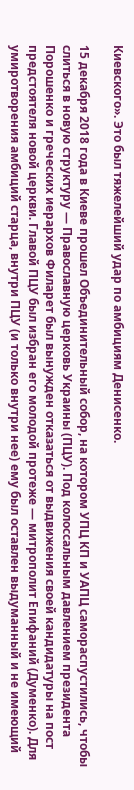Киевского». Это был тяжелейший удар по амбициям Денисенко.

15 декабря 2018 года в Киеве прошел Объединительный собор, на котором УПЦ КП и УАПЦ самораспустились, чтобы слиться в новую структуру — Православную церковь Украины (ПЦУ). Под колоссальным давлением президента Порошенко и греческих иерархов Филарет был вынужден отказаться от выдвижения своей кандидатуры на пост предстоятеля новой церкви. Главой ПЦУ был избран его молодой протеже — митрополит Епифаний (Думенко). Для умиротворения амбиций старца, внутри ПЦУ (и только внутри нее) ему был оставлен выдуманный и не имеющий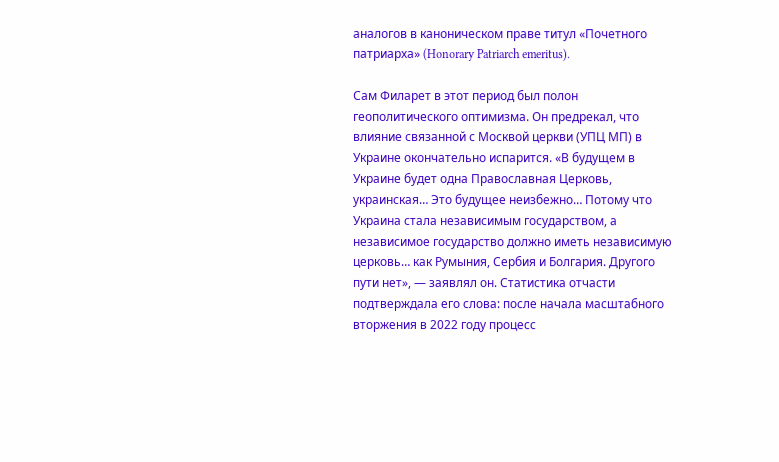аналогов в каноническом праве титул «Почетного патриарха» (Honorary Patriarch emeritus).

Сам Филарет в этот период был полон геополитического оптимизма. Он предрекал, что влияние связанной с Москвой церкви (УПЦ МП) в Украине окончательно испарится. «В будущем в Украине будет одна Православная Церковь, украинская… Это будущее неизбежно… Потому что Украина стала независимым государством, а независимое государство должно иметь независимую церковь… как Румыния, Сербия и Болгария. Другого пути нет», — заявлял он. Статистика отчасти подтверждала его слова: после начала масштабного вторжения в 2022 году процесс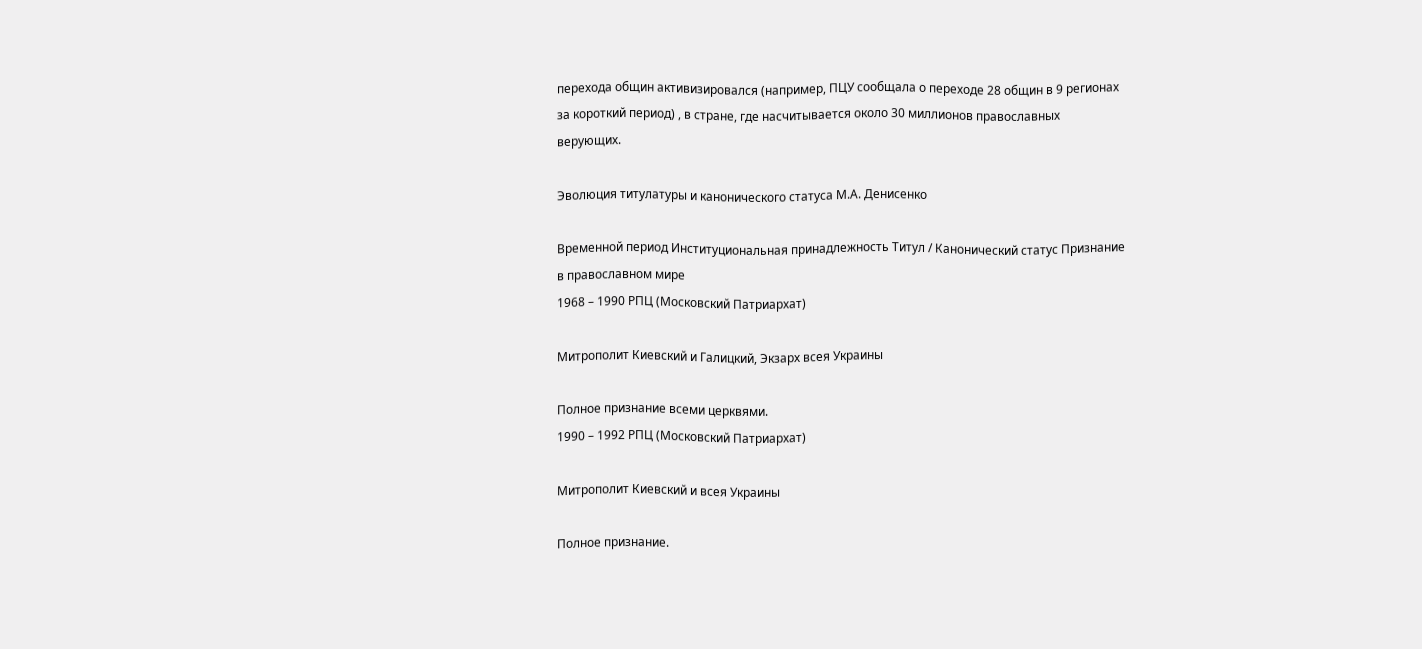перехода общин активизировался (например, ПЦУ сообщала о переходе 28 общин в 9 регионах за короткий период) , в стране, где насчитывается около 30 миллионов православных верующих.

Эволюция титулатуры и канонического статуса М.А. Денисенко

Временной период Институциональная принадлежность Титул / Канонический статус Признание в православном мире
1968 – 1990 РПЦ (Московский Патриархат)

Митрополит Киевский и Галицкий, Экзарх всея Украины

Полное признание всеми церквями.
1990 – 1992 РПЦ (Московский Патриархат)

Митрополит Киевский и всея Украины

Полное признание.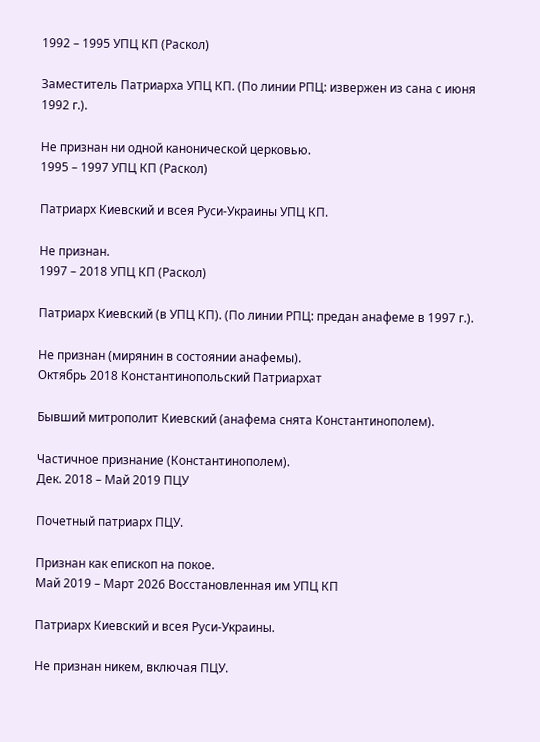1992 – 1995 УПЦ КП (Раскол)

Заместитель Патриарха УПЦ КП. (По линии РПЦ: извержен из сана с июня 1992 г.).

Не признан ни одной канонической церковью.
1995 – 1997 УПЦ КП (Раскол)

Патриарх Киевский и всея Руси-Украины УПЦ КП.

Не признан.
1997 – 2018 УПЦ КП (Раскол)

Патриарх Киевский (в УПЦ КП). (По линии РПЦ: предан анафеме в 1997 г.).

Не признан (мирянин в состоянии анафемы).
Октябрь 2018 Константинопольский Патриархат

Бывший митрополит Киевский (анафема снята Константинополем).

Частичное признание (Константинополем).
Дек. 2018 – Май 2019 ПЦУ

Почетный патриарх ПЦУ.

Признан как епископ на покое.
Май 2019 – Март 2026 Восстановленная им УПЦ КП

Патриарх Киевский и всея Руси-Украины.

Не признан никем, включая ПЦУ.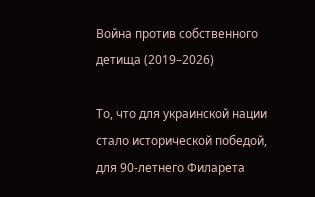Война против собственного детища (2019–2026)

То, что для украинской нации стало исторической победой, для 90-летнего Филарета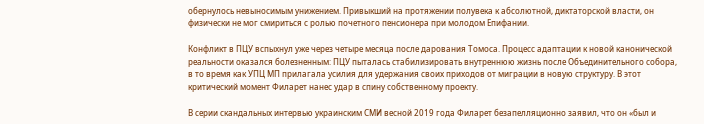обернулось невыносимым унижением. Привыкший на протяжении полувека к абсолютной, диктаторской власти, он физически не мог смириться с ролью почетного пенсионера при молодом Епифании.

Конфликт в ПЦУ вспыхнул уже через четыре месяца после дарования Томоса. Процесс адаптации к новой канонической реальности оказался болезненным: ПЦУ пыталась стабилизировать внутреннюю жизнь после Объединительного собора, в то время как УПЦ МП прилагала усилия для удержания своих приходов от миграции в новую структуру. В этот критический момент Филарет нанес удар в спину собственному проекту.

В серии скандальных интервью украинским СМИ весной 2019 года Филарет безапелляционно заявил, что он «был и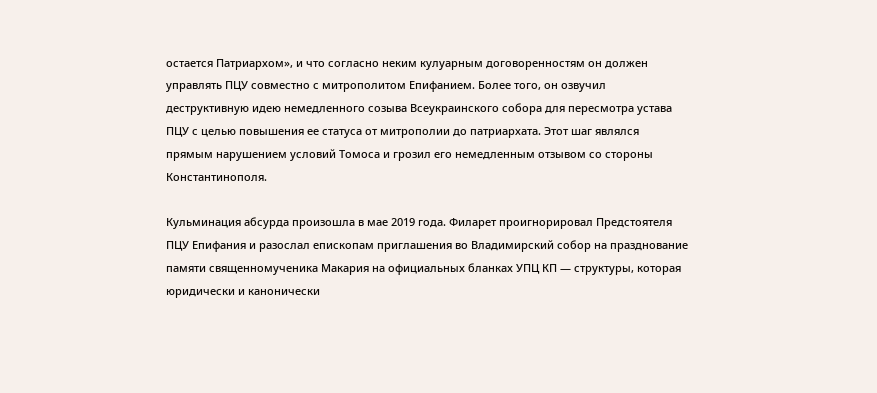остается Патриархом», и что согласно неким кулуарным договоренностям он должен управлять ПЦУ совместно с митрополитом Епифанием. Более того, он озвучил деструктивную идею немедленного созыва Всеукраинского собора для пересмотра устава ПЦУ с целью повышения ее статуса от митрополии до патриархата. Этот шаг являлся прямым нарушением условий Томоса и грозил его немедленным отзывом со стороны Константинополя.

Кульминация абсурда произошла в мае 2019 года. Филарет проигнорировал Предстоятеля ПЦУ Епифания и разослал епископам приглашения во Владимирский собор на празднование памяти священномученика Макария на официальных бланках УПЦ КП — структуры, которая юридически и канонически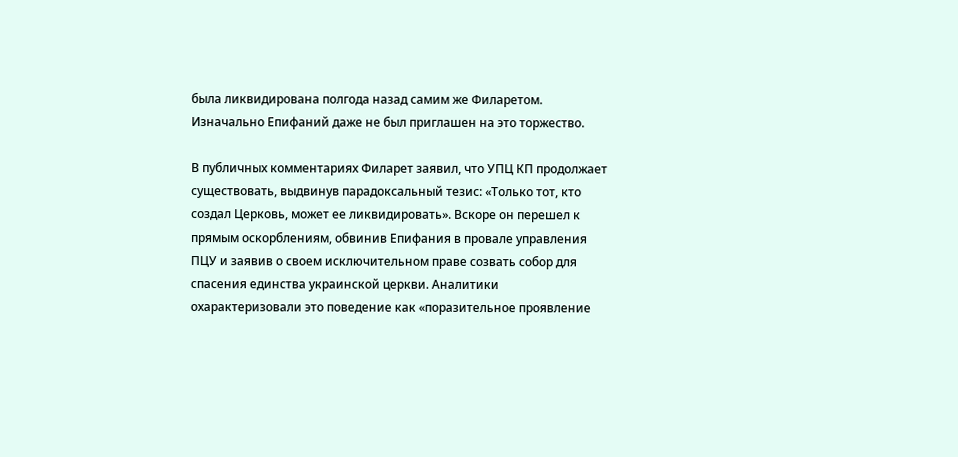была ликвидирована полгода назад самим же Филаретом. Изначально Епифаний даже не был приглашен на это торжество.

В публичных комментариях Филарет заявил, что УПЦ КП продолжает существовать, выдвинув парадоксальный тезис: «Только тот, кто создал Церковь, может ее ликвидировать». Вскоре он перешел к прямым оскорблениям, обвинив Епифания в провале управления ПЦУ и заявив о своем исключительном праве созвать собор для спасения единства украинской церкви. Аналитики охарактеризовали это поведение как «поразительное проявление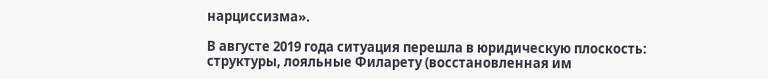нарциссизма».

В августе 2019 года ситуация перешла в юридическую плоскость: структуры, лояльные Филарету (восстановленная им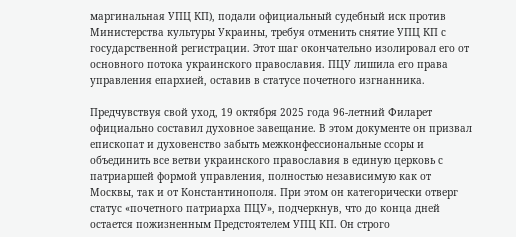маргинальная УПЦ КП), подали официальный судебный иск против Министерства культуры Украины, требуя отменить снятие УПЦ КП с государственной регистрации. Этот шаг окончательно изолировал его от основного потока украинского православия. ПЦУ лишила его права управления епархией, оставив в статусе почетного изгнанника.

Предчувствуя свой уход, 19 октября 2025 года 96-летний Филарет официально составил духовное завещание. В этом документе он призвал епископат и духовенство забыть межконфессиональные ссоры и объединить все ветви украинского православия в единую церковь с патриаршей формой управления, полностью независимую как от Москвы, так и от Константинополя. При этом он категорически отверг статус «почетного патриарха ПЦУ», подчеркнув, что до конца дней остается пожизненным Предстоятелем УПЦ КП. Он строго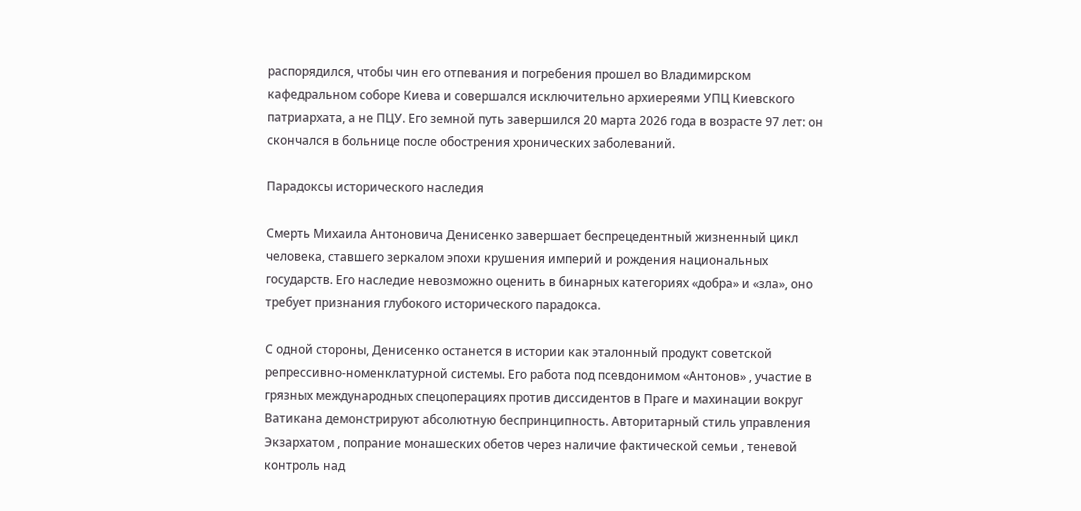распорядился, чтобы чин его отпевания и погребения прошел во Владимирском кафедральном соборе Киева и совершался исключительно архиереями УПЦ Киевского патриархата, а не ПЦУ. Его земной путь завершился 20 марта 2026 года в возрасте 97 лет: он скончался в больнице после обострения хронических заболеваний.

Парадоксы исторического наследия

Смерть Михаила Антоновича Денисенко завершает беспрецедентный жизненный цикл человека, ставшего зеркалом эпохи крушения империй и рождения национальных государств. Его наследие невозможно оценить в бинарных категориях «добра» и «зла», оно требует признания глубокого исторического парадокса.

С одной стороны, Денисенко останется в истории как эталонный продукт советской репрессивно-номенклатурной системы. Его работа под псевдонимом «Антонов» , участие в грязных международных спецоперациях против диссидентов в Праге и махинации вокруг Ватикана демонстрируют абсолютную беспринципность. Авторитарный стиль управления Экзархатом , попрание монашеских обетов через наличие фактической семьи , теневой контроль над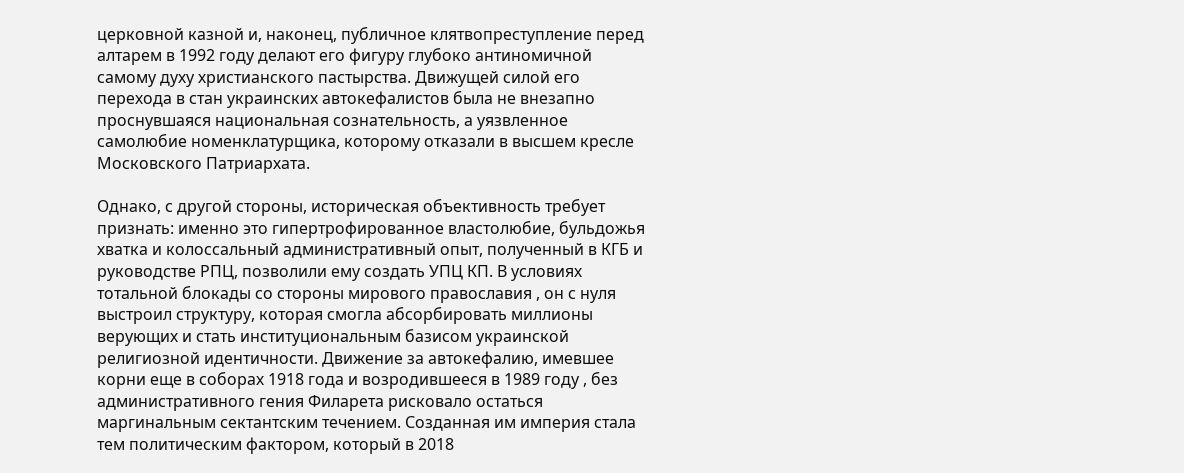церковной казной и, наконец, публичное клятвопреступление перед алтарем в 1992 году делают его фигуру глубоко антиномичной самому духу христианского пастырства. Движущей силой его перехода в стан украинских автокефалистов была не внезапно проснувшаяся национальная сознательность, а уязвленное самолюбие номенклатурщика, которому отказали в высшем кресле Московского Патриархата.

Однако, с другой стороны, историческая объективность требует признать: именно это гипертрофированное властолюбие, бульдожья хватка и колоссальный административный опыт, полученный в КГБ и руководстве РПЦ, позволили ему создать УПЦ КП. В условиях тотальной блокады со стороны мирового православия , он с нуля выстроил структуру, которая смогла абсорбировать миллионы верующих и стать институциональным базисом украинской религиозной идентичности. Движение за автокефалию, имевшее корни еще в соборах 1918 года и возродившееся в 1989 году , без административного гения Филарета рисковало остаться маргинальным сектантским течением. Созданная им империя стала тем политическим фактором, который в 2018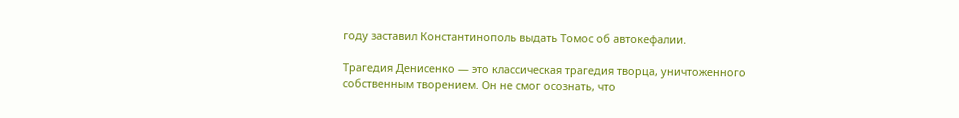году заставил Константинополь выдать Томос об автокефалии.

Трагедия Денисенко — это классическая трагедия творца, уничтоженного собственным творением. Он не смог осознать, что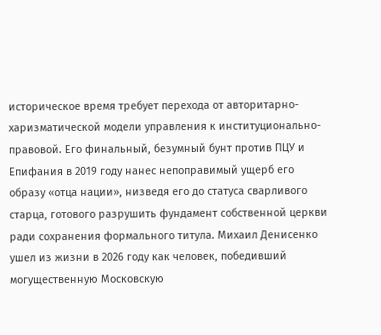историческое время требует перехода от авторитарно-харизматической модели управления к институционально-правовой. Его финальный, безумный бунт против ПЦУ и Епифания в 2019 году нанес непоправимый ущерб его образу «отца нации», низведя его до статуса сварливого старца, готового разрушить фундамент собственной церкви ради сохранения формального титула. Михаил Денисенко ушел из жизни в 2026 году как человек, победивший могущественную Московскую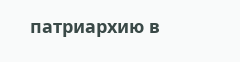патриархию в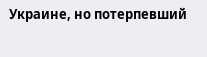Украине, но потерпевший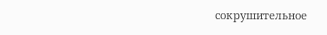сокрушительное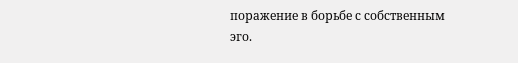поражение в борьбе с собственным эго.